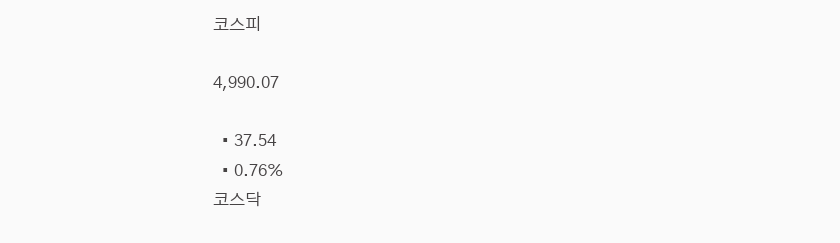코스피

4,990.07

  • 37.54
  • 0.76%
코스닥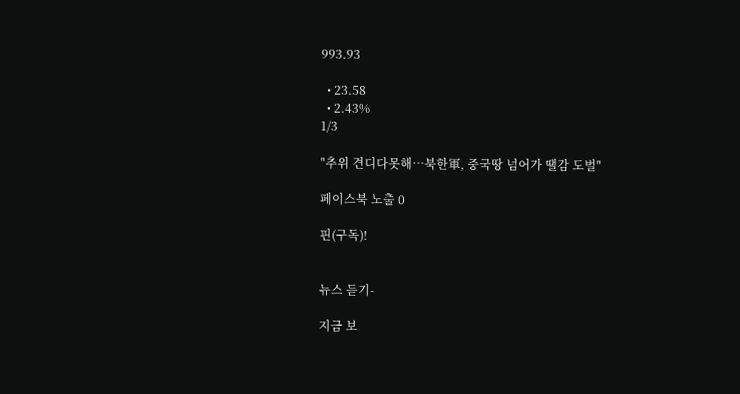993.93

  • 23.58
  • 2.43%
1/3

"추위 견디다못해…북한軍, 중국땅 넘어가 땔감 도벌"

페이스북 노출 0

핀(구독)!


뉴스 듣기-

지금 보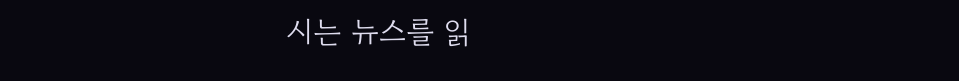시는 뉴스를 읽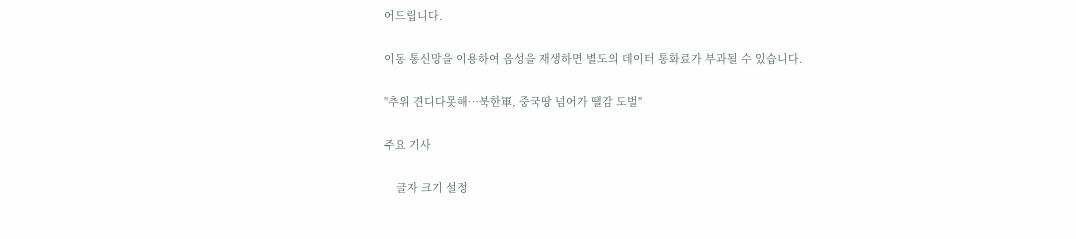어드립니다.

이동 통신망을 이용하여 음성을 재생하면 별도의 데이터 통화료가 부과될 수 있습니다.

"추위 견디다못해…북한軍, 중국땅 넘어가 땔감 도벌"

주요 기사

    글자 크기 설정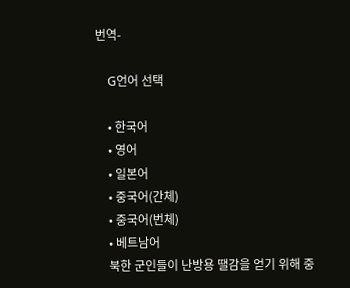번역-

    G언어 선택

    • 한국어
    • 영어
    • 일본어
    • 중국어(간체)
    • 중국어(번체)
    • 베트남어
    북한 군인들이 난방용 땔감을 얻기 위해 중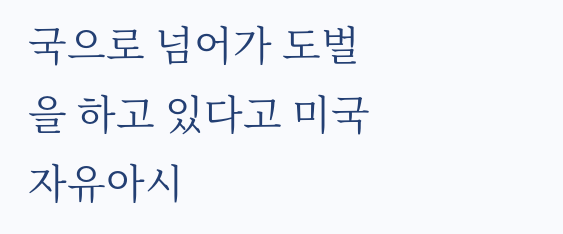국으로 넘어가 도벌을 하고 있다고 미국 자유아시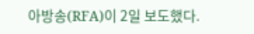아방송(RFA)이 2일 보도했다.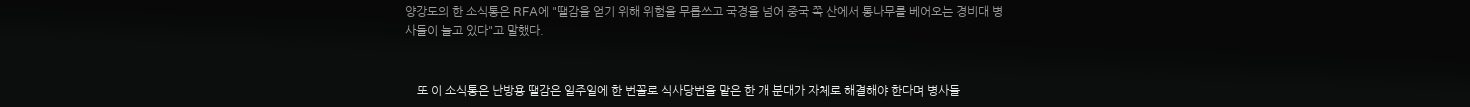양강도의 한 소식통은 RFA에 "땔감을 얻기 위해 위험을 무릅쓰고 국경을 넘어 중국 쪽 산에서 통나무를 베어오는 경비대 병사들이 늘고 있다"고 말했다.


    또 이 소식통은 난방용 땔감은 일주일에 한 번꼴로 식사당번을 맡은 한 개 분대가 자체로 해결해야 한다며 병사들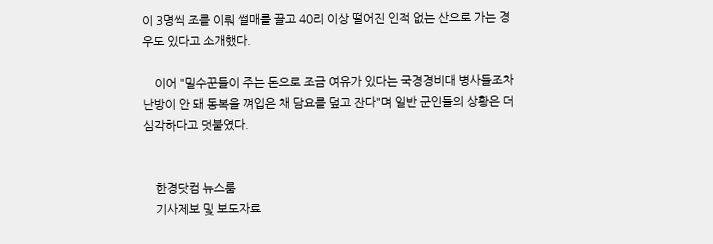이 3명씩 조를 이뤄 썰매를 끌고 40리 이상 떨어진 인적 없는 산으로 가는 경우도 있다고 소개했다.

    이어 "밀수꾼들이 주는 돈으로 조금 여유가 있다는 국경경비대 병사들조차 난방이 안 돼 동복을 껴입은 채 담요를 덮고 잔다"며 일반 군인들의 상황은 더 심각하다고 덧붙였다.


    한경닷컴 뉴스룸
    기사제보 및 보도자료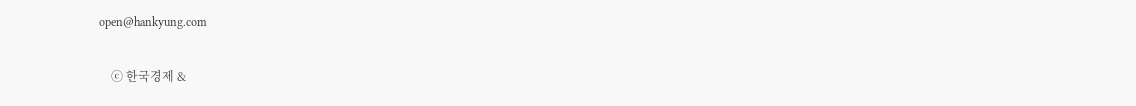open@hankyung.com

    ⓒ 한국경제 &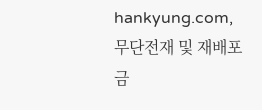hankyung.com, 무단전재 및 재배포 금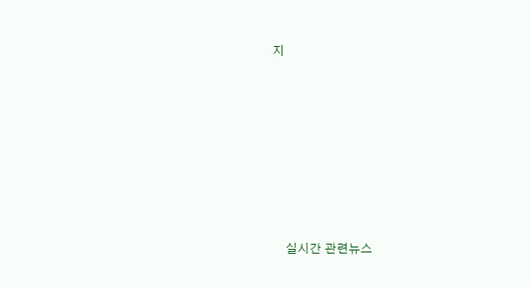지







    실시간 관련뉴스